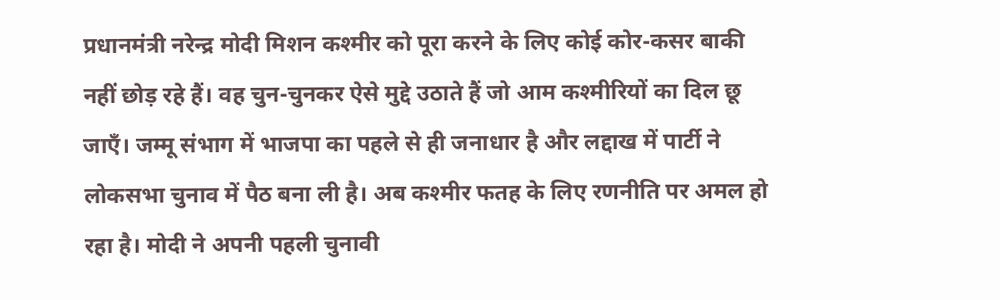प्रधानमंत्री नरेन्द्र मोदी मिशन कश्मीर को पूरा करने के लिए कोई कोर-कसर बाकी नहीं छोड़ रहे हैं। वह चुन-चुनकर ऐसे मुद्दे उठाते हैं जो आम कश्मीरियों का दिल छू जाएँ। जम्मू संभाग में भाजपा का पहले से ही जनाधार है और लद्दाख में पार्टी ने लोकसभा चुनाव में पैठ बना ली है। अब कश्मीर फतह के लिए रणनीति पर अमल हो रहा है। मोदी ने अपनी पहली चुनावी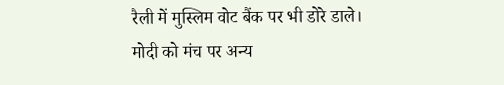रैली में मुस्लिम वोट बैंक पर भी डोरे डाले।
मोदी को मंच पर अन्य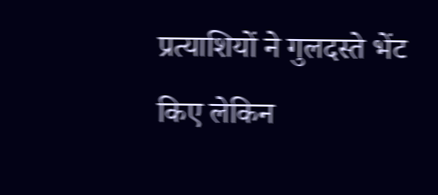प्रत्याशियों ने गुलदस्ते भेंट किए लेकिन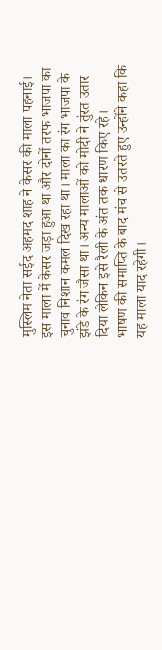मुस्लिम नेता सईद अहमद शाह ने केसर की माला पहनाई। इस माला में केसर जड़ा हुआ था और दोनों तरफ भाजपा का चुनाव निशान कमल दिख रहा था। माला का रंग भाजपा के झंडे के रंग जैसा था। अन्य मालाओं को मोदी ने तुंरत उतार दिया लेकिन इसे रैली के अंत तक धारण किए रहे।
भाषण की समाप्ति के बाद मंच से उतरते हुए उन्होंने कहा कि यह माला याद रहेगी।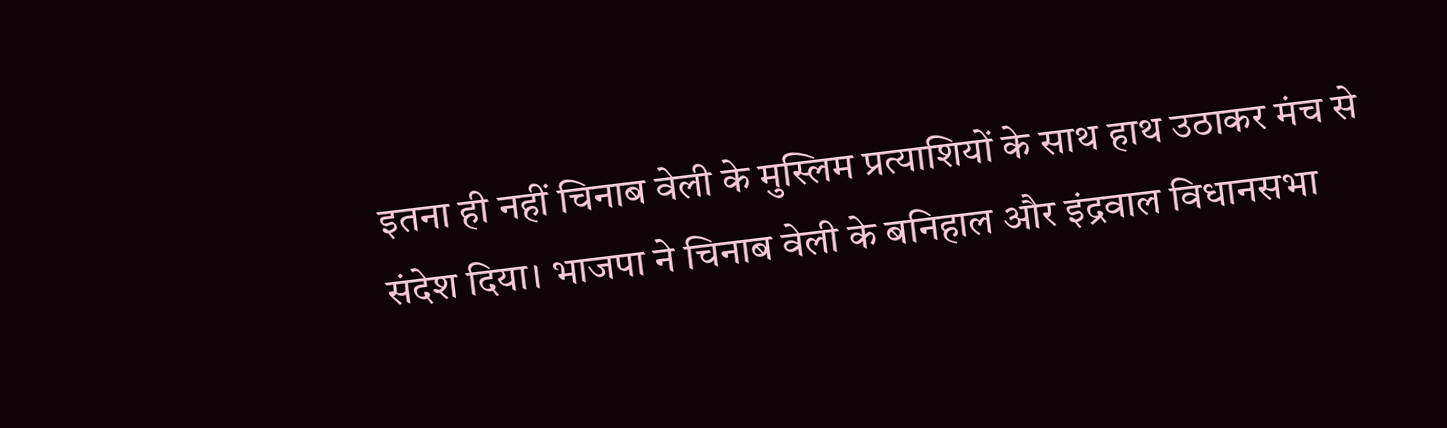इतना ही नहीं चिनाब वेली के मुस्लिम प्रत्याशियों के साथ हाथ उठाकर मंच से संदेश दिया। भाजपा ने चिनाब वेली के बनिहाल और इंद्रवाल विधानसभा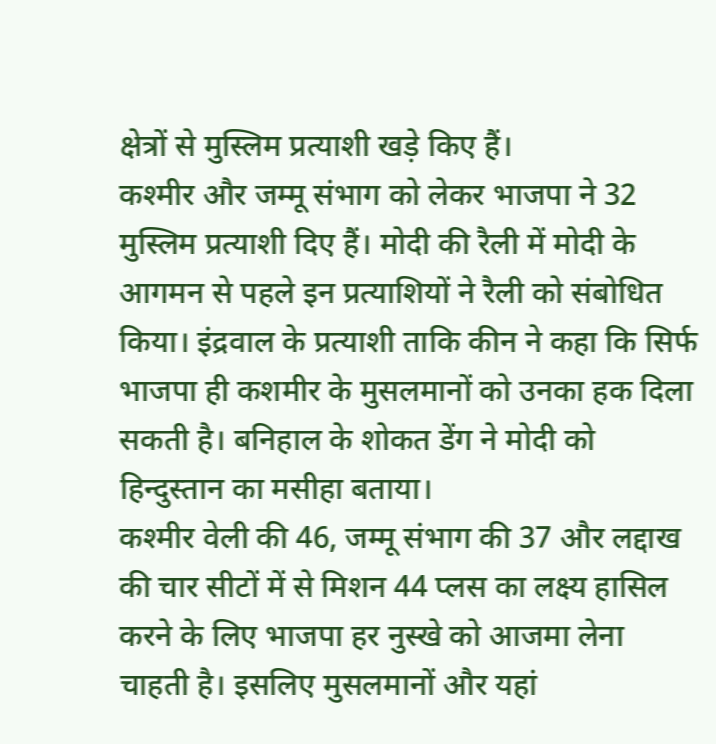क्षेत्रों से मुस्लिम प्रत्याशी खड़े किए हैं।
कश्मीर और जम्मू संभाग को लेकर भाजपा ने 32 मुस्लिम प्रत्याशी दिए हैं। मोदी की रैली में मोदी के आगमन से पहले इन प्रत्याशियों ने रैली को संबोधित किया। इंद्रवाल के प्रत्याशी ताकि कीन ने कहा कि सिर्फ भाजपा ही कशमीर के मुसलमानों को उनका हक दिला सकती है। बनिहाल के शोकत डेंग ने मोदी को हिन्दुस्तान का मसीहा बताया।
कश्मीर वेली की 46, जम्मू संभाग की 37 और लद्दाख की चार सीटों में से मिशन 44 प्लस का लक्ष्य हासिल करने के लिए भाजपा हर नुस्खे को आजमा लेना चाहती है। इसलिए मुसलमानों और यहां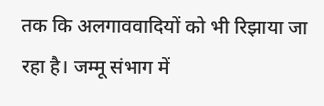तक कि अलगाववादियों को भी रिझाया जा रहा है। जम्मू संभाग में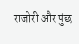राजोरी और पुंछ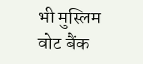भी मुस्लिम वोट बैंक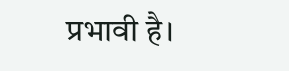प्रभावी है।